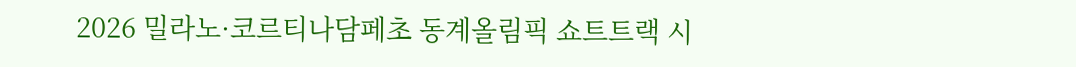2026 밀라노·코르티나담페초 동계올림픽 쇼트트랙 시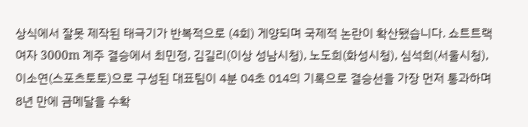상식에서 잘못 제작된 태극기가 반복적으로 (4회) 게양되며 국제적 논란이 확산됐습니다. 쇼트트랙 여자 3000m 계주 결승에서 최민정, 김길리(이상 성남시청), 노도희(화성시청), 심석희(서울시청), 이소연(스포츠토토)으로 구성된 대표팀이 4분 04초 014의 기록으로 결승선을 가장 먼저 통과하며 8년 만에 금메달을 수확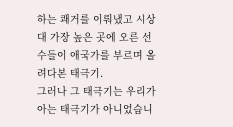하는 쾌거를 이뤄냈고 시상대 가장 높은 곳에 오른 선수들이 애국가를 부르며 올려다본 태극기.
그러나 그 태극기는 우리가 아는 태극기가 아니었습니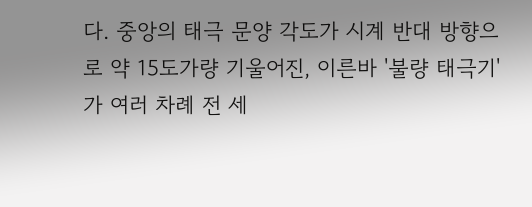다. 중앙의 태극 문양 각도가 시계 반대 방향으로 약 15도가량 기울어진, 이른바 '불량 태극기'가 여러 차례 전 세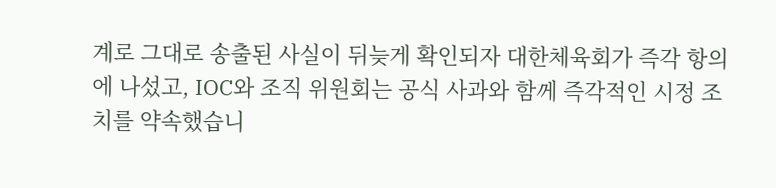계로 그대로 송출된 사실이 뒤늦게 확인되자 대한체육회가 즉각 항의에 나섰고, IOC와 조직 위원회는 공식 사과와 함께 즉각적인 시정 조치를 약속했습니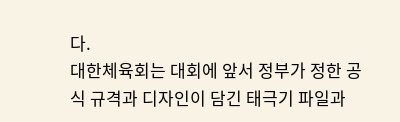다.
대한체육회는 대회에 앞서 정부가 정한 공식 규격과 디자인이 담긴 태극기 파일과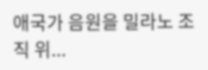애국가 음원을 밀라노 조직 위...